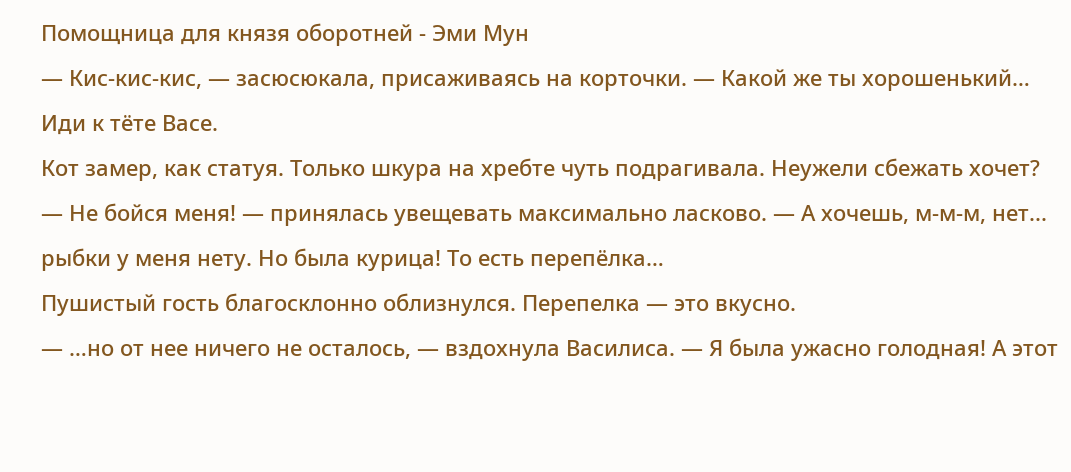Помощница для князя оборотней - Эми Мун
— Кис-кис-кис, — засюсюкала, присаживаясь на корточки. — Какой же ты хорошенький… Иди к тёте Васе.
Кот замер, как статуя. Только шкура на хребте чуть подрагивала. Неужели сбежать хочет?
— Не бойся меня! — принялась увещевать максимально ласково. — А хочешь, м-м-м, нет... рыбки у меня нету. Но была курица! То есть перепёлка…
Пушистый гость благосклонно облизнулся. Перепелка — это вкусно.
— …но от нее ничего не осталось, — вздохнула Василиса. — Я была ужасно голодная! А этот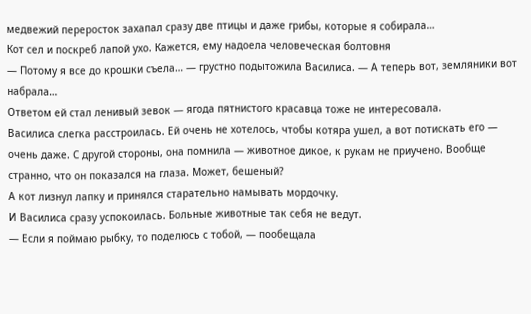медвежий переросток захапал сразу две птицы и даже грибы, которые я собирала…
Кот сел и поскреб лапой ухо. Кажется, ему надоела человеческая болтовня
— Потому я все до крошки съела… — грустно подытожила Василиса. — А теперь вот, земляники вот набрала…
Ответом ей стал ленивый зевок — ягода пятнистого красавца тоже не интересовала.
Василиса слегка расстроилась. Ей очень не хотелось, чтобы котяра ушел, а вот потискать его — очень даже. С другой стороны, она помнила — животное дикое, к рукам не приучено. Вообще странно, что он показался на глаза. Может, бешеный?
А кот лизнул лапку и принялся старательно намывать мордочку.
И Василиса сразу успокоилась. Больные животные так себя не ведут.
— Если я поймаю рыбку, то поделюсь с тобой, — пообещала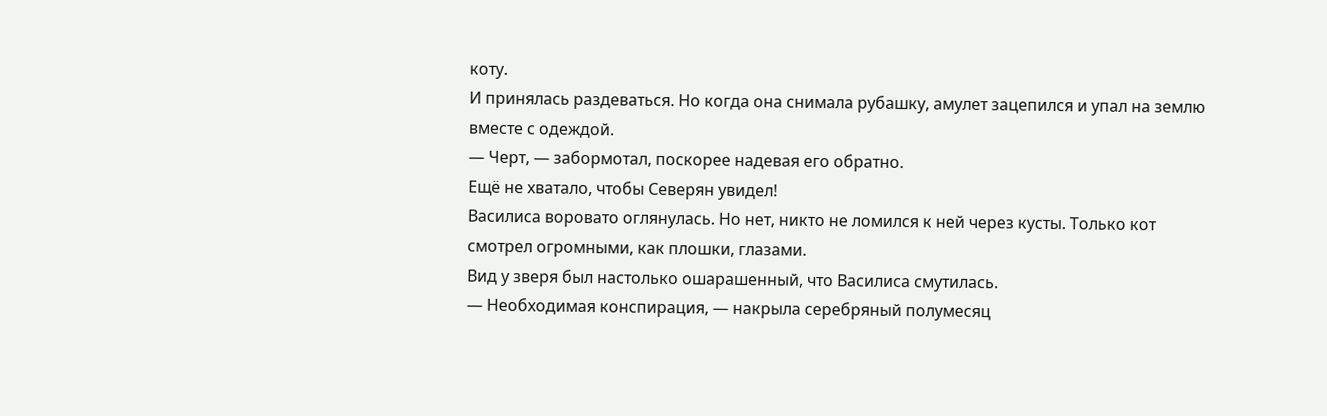коту.
И принялась раздеваться. Но когда она снимала рубашку, амулет зацепился и упал на землю вместе с одеждой.
— Черт, — забормотал, поскорее надевая его обратно.
Ещё не хватало, чтобы Северян увидел!
Василиса воровато оглянулась. Но нет, никто не ломился к ней через кусты. Только кот смотрел огромными, как плошки, глазами.
Вид у зверя был настолько ошарашенный, что Василиса смутилась.
— Необходимая конспирация, — накрыла серебряный полумесяц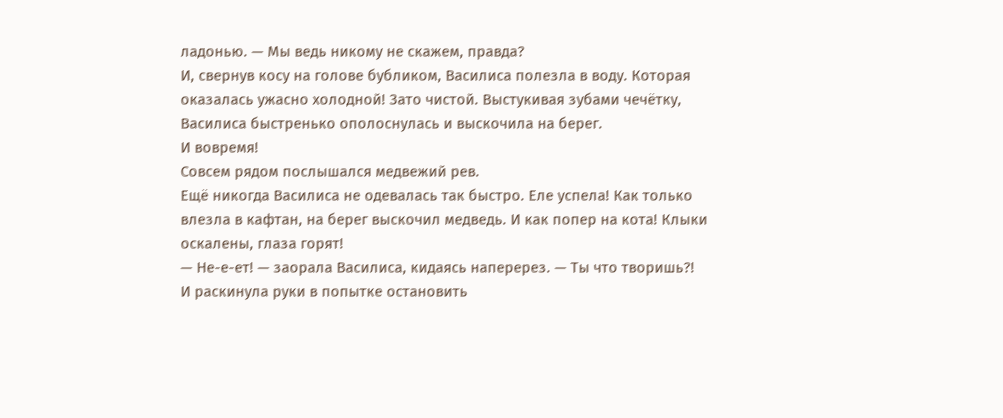ладонью. — Мы ведь никому не скажем, правда?
И, свернув косу на голове бубликом, Василиса полезла в воду. Которая оказалась ужасно холодной! Зато чистой. Выстукивая зубами чечётку, Василиса быстренько ополоснулась и выскочила на берег.
И вовремя!
Совсем рядом послышался медвежий рев.
Ещё никогда Василиса не одевалась так быстро. Еле успела! Как только влезла в кафтан, на берег выскочил медведь. И как попер на кота! Клыки оскалены, глаза горят!
— Не-е-ет! — заорала Василиса, кидаясь наперерез. — Ты что творишь?!
И раскинула руки в попытке остановить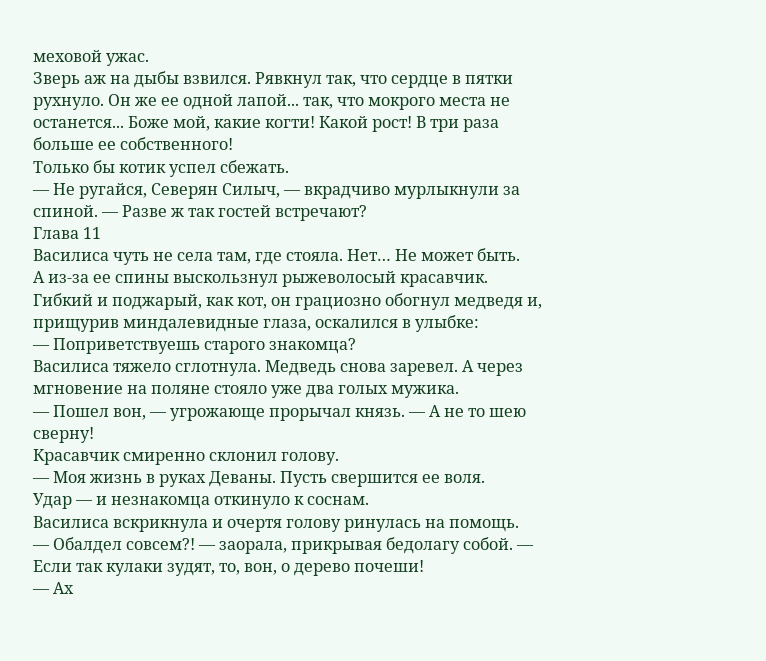меховой ужас.
Зверь аж на дыбы взвился. Рявкнул так, что сердце в пятки рухнуло. Он же ее одной лапой... так, что мокрого места не останется... Боже мой, какие когти! Какой рост! В три раза больше ее собственного!
Только бы котик успел сбежать.
— Не ругайся, Северян Силыч, — вкрадчиво мурлыкнули за спиной. — Разве ж так гостей встречают?
Глава 11
Василиса чуть не села там, где стояла. Нет… Не может быть.
А из-за ее спины выскользнул рыжеволосый красавчик. Гибкий и поджарый, как кот, он грациозно обогнул медведя и, прищурив миндалевидные глаза, оскалился в улыбке:
— Поприветствуешь старого знакомца?
Василиса тяжело сглотнула. Медведь снова заревел. А через мгновение на поляне стояло уже два голых мужика.
— Пошел вон, — угрожающе прорычал князь. — А не то шею сверну!
Красавчик смиренно склонил голову.
— Моя жизнь в руках Деваны. Пусть свершится ее воля.
Удар — и незнакомца откинуло к соснам.
Василиса вскрикнула и очертя голову ринулась на помощь.
— Обалдел совсем?! — заорала, прикрывая бедолагу собой. — Если так кулаки зудят, то, вон, о дерево почеши!
— Ах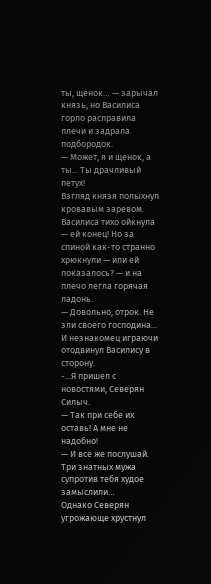ты, щенок… — зарычал князь, но Василиса горло расправила плечи и задрала подбородок.
— Может, я и щенок, а ты... Ты драчливый петух!
Взгляд князя полыхнул кровавым заревом. Василиса тихо ойкнула — ей конец! Но за спиной как-то странно хрюкнули — или ей показалось? — и на плечо легла горячая ладонь.
— Довольно, отрок. Не зли своего господина...
И незнакомец играючи отодвинул Василису в сторону.
-...Я пришел с новостями, Северян Силыч.
— Так при себе их оставь! А мне не надобно!
— И все же послушай. Три знатных мужа супротив тебя худое замыслили…
Однако Северян угрожающе хрустнул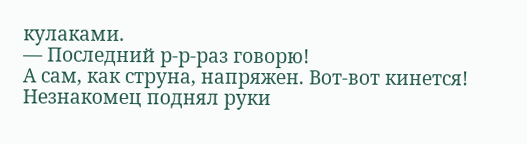кулаками.
— Последний р-р-раз говорю!
А сам, как струна, напряжен. Вот-вот кинется! Незнакомец поднял руки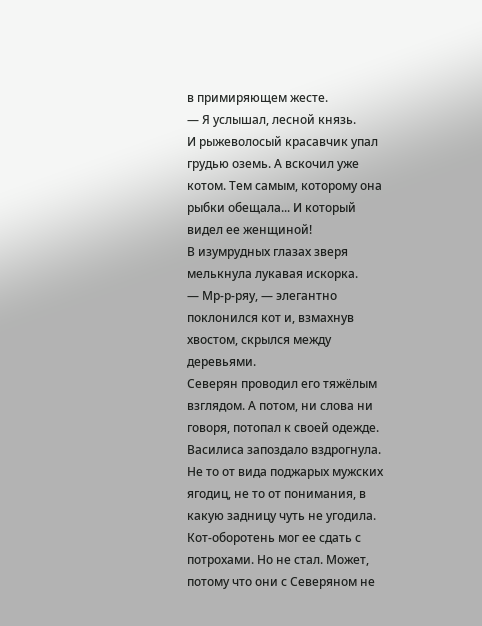в примиряющем жесте.
— Я услышал, лесной князь.
И рыжеволосый красавчик упал грудью оземь. А вскочил уже котом. Тем самым, которому она рыбки обещала... И который видел ее женщиной!
В изумрудных глазах зверя мелькнула лукавая искорка.
— Мр-р-ряу, — элегантно поклонился кот и, взмахнув хвостом, скрылся между деревьями.
Северян проводил его тяжёлым взглядом. А потом, ни слова ни говоря, потопал к своей одежде.
Василиса запоздало вздрогнула. Не то от вида поджарых мужских ягодиц, не то от понимания, в какую задницу чуть не угодила.
Кот-оборотень мог ее сдать с потрохами. Но не стал. Может, потому что они с Северяном не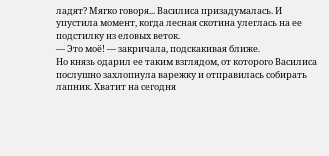ладят? Мягко говоря... Василиса призадумалась. И упустила момент, когда лесная скотина улеглась на ее подстилку из еловых веток.
— Это моё! — закричала, подскакивая ближе.
Но князь одарил ее таким взглядом, от которого Василиса послушно захлопнула варежку и отправилась собирать лапник. Хватит на сегодня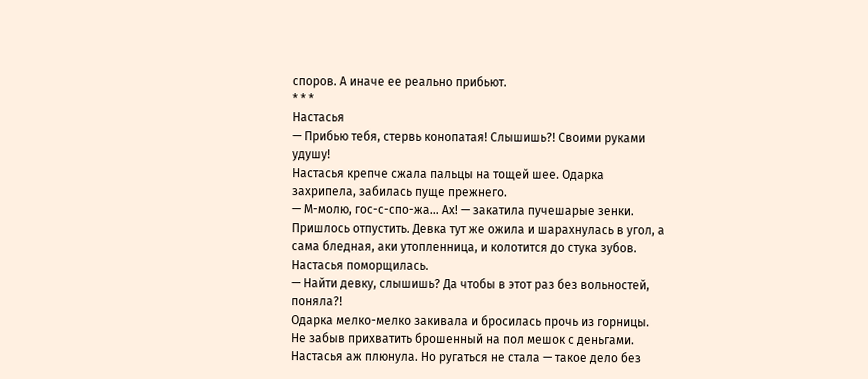споров. А иначе ее реально прибьют.
* * *
Настасья
— Прибью тебя, стервь конопатая! Слышишь?! Своими руками удушу!
Настасья крепче сжала пальцы на тощей шее. Одарка захрипела, забилась пуще прежнего.
— М-молю, гос-с-спо-жа… Ах! — закатила пучешарые зенки.
Пришлось отпустить. Девка тут же ожила и шарахнулась в угол, а сама бледная, аки утопленница, и колотится до стука зубов. Настасья поморщилась.
— Найти девку, слышишь? Да чтобы в этот раз без вольностей, поняла?!
Одарка мелко-мелко закивала и бросилась прочь из горницы. Не забыв прихватить брошенный на пол мешок с деньгами. Настасья аж плюнула. Но ругаться не стала — такое дело без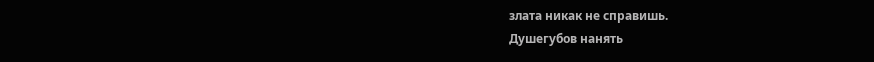злата никак не справишь.
Душегубов нанять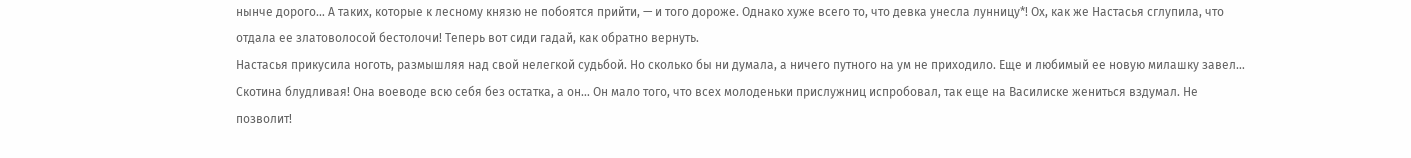нынче дорого… А таких, которые к лесному князю не побоятся прийти, — и того дороже. Однако хуже всего то, что девка унесла лунницу*! Ох, как же Настасья сглупила, что отдала ее златоволосой бестолочи! Теперь вот сиди гадай, как обратно вернуть.
Настасья прикусила ноготь, размышляя над свой нелегкой судьбой. Но сколько бы ни думала, а ничего путного на ум не приходило. Еще и любимый ее новую милашку завел… Скотина блудливая! Она воеводе всю себя без остатка, а он… Он мало того, что всех молоденьки прислужниц испробовал, так еще на Василиске жениться вздумал. Не позволит!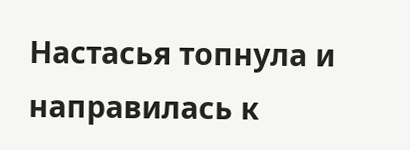Настасья топнула и направилась к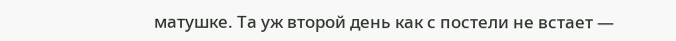матушке. Та уж второй день как с постели не встает —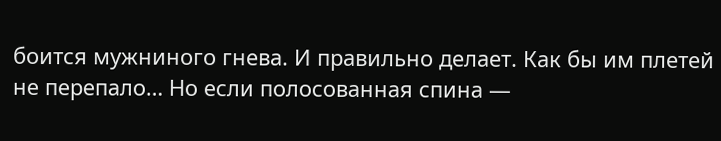боится мужниного гнева. И правильно делает. Как бы им плетей не перепало… Но если полосованная спина —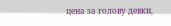цена за голову девки,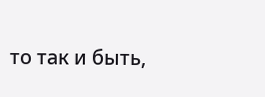то так и быть,